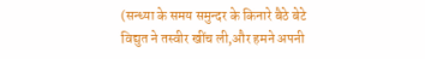(सन्ध्या के समय समुन्दर के किनारे बैठे बेटे विद्युत ने तस्वीर खींच ली,और हमने अपनी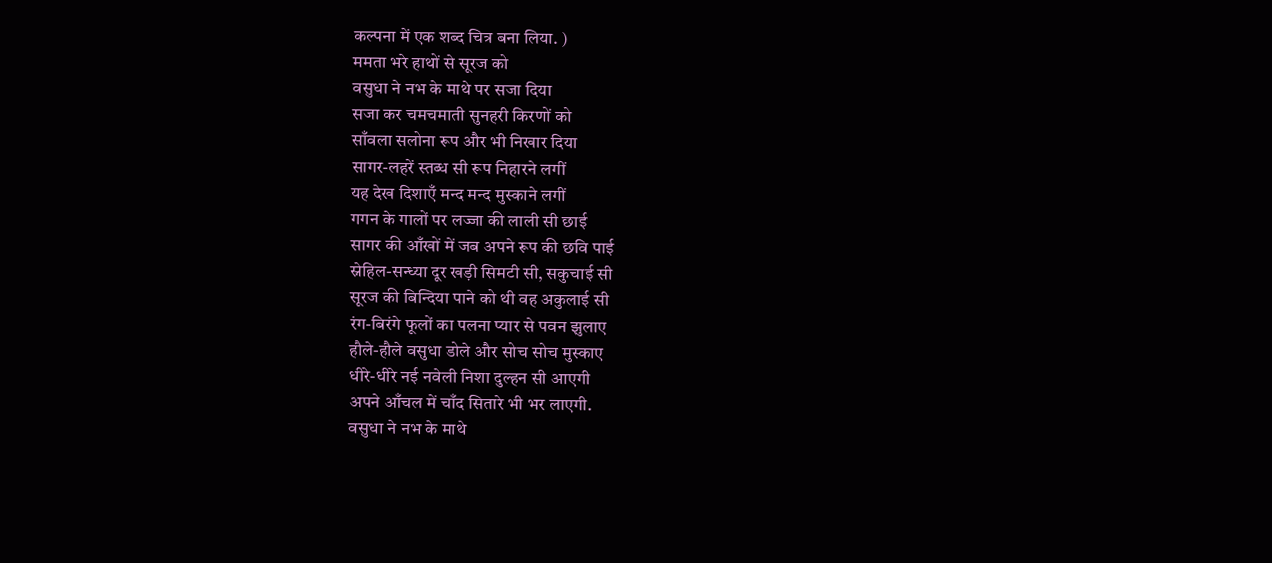कल्पना में एक शब्द चित्र बना लिया. )
ममता भरे हाथों से सूरज को
वसुधा ने नभ के माथे पर सजा दिया
सजा कर चमचमाती सुनहरी किरणों को
साँवला सलोना रूप और भी निखार दिया
सागर-लहरें स्तब्ध सी रूप निहारने लगीं
यह देख दिशाएँ मन्द मन्द मुस्काने लगीं
गगन के गालों पर लज्जा की लाली सी छाई
सागर की आँखों में जब अपने रूप की छवि पाई
स्नेहिल-सन्ध्या दूर खड़ी सिमटी सी, सकुचाई सी
सूरज की बिन्दिया पाने को थी वह अकुलाई सी
रंग-बिरंगे फूलों का पलना प्यार से पवन झुलाए
हौले-हौले वसुधा डोले और सोच सोच मुस्काए
धीरे-धीरे नई नवेली निशा दुल्हन सी आएगी
अपने आँचल में चाँद सितारे भी भर लाएगी.
वसुधा ने नभ के माथे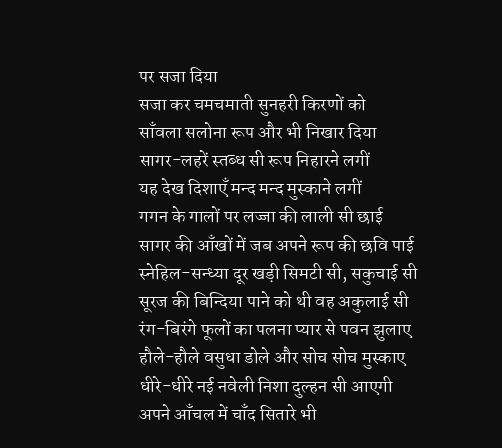पर सजा दिया
सजा कर चमचमाती सुनहरी किरणों को
साँवला सलोना रूप और भी निखार दिया
सागर-लहरें स्तब्ध सी रूप निहारने लगीं
यह देख दिशाएँ मन्द मन्द मुस्काने लगीं
गगन के गालों पर लज्जा की लाली सी छाई
सागर की आँखों में जब अपने रूप की छवि पाई
स्नेहिल-सन्ध्या दूर खड़ी सिमटी सी, सकुचाई सी
सूरज की बिन्दिया पाने को थी वह अकुलाई सी
रंग-बिरंगे फूलों का पलना प्यार से पवन झुलाए
हौले-हौले वसुधा डोले और सोच सोच मुस्काए
धीरे-धीरे नई नवेली निशा दुल्हन सी आएगी
अपने आँचल में चाँद सितारे भी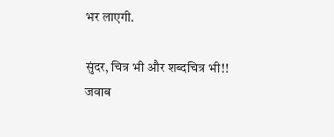भर लाएगी.

सुंदर, चित्र भी और शब्दचित्र भी!!
जवाब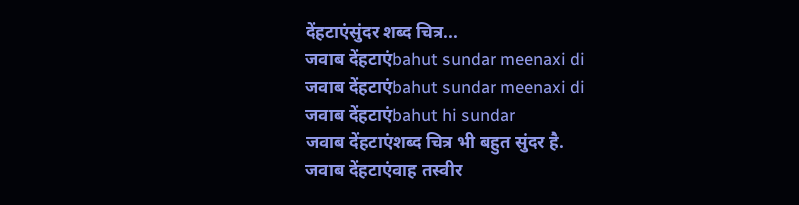देंहटाएंसुंदर शब्द चित्र...
जवाब देंहटाएंbahut sundar meenaxi di
जवाब देंहटाएंbahut sundar meenaxi di
जवाब देंहटाएंbahut hi sundar
जवाब देंहटाएंशब्द चित्र भी बहुत सुंदर है.
जवाब देंहटाएंवाह तस्वीर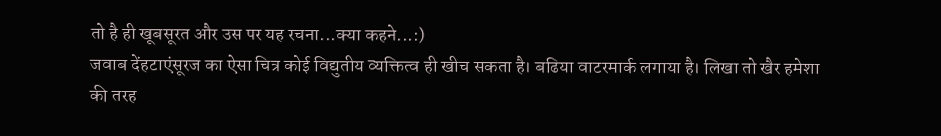तो है ही खूबसूरत और उस पर यह रचना...क्या कहने...:)
जवाब देंहटाएंसूरज का ऐसा चित्र कोई विद्युतीय व्यक्तित्व ही खीच सकता है। बढिया वाटरमार्क लगाया है। लिखा तो खैर हमेशा की तरह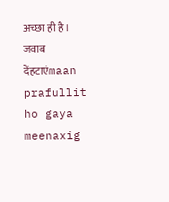अच्छा ही है।
जवाब देंहटाएंmaan prafullit ho gaya meenaxig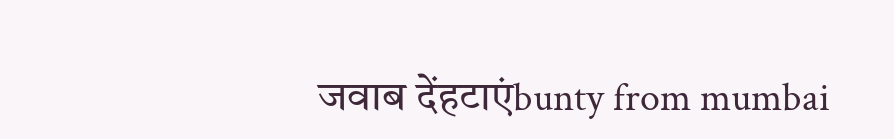जवाब देंहटाएंbunty from mumbai